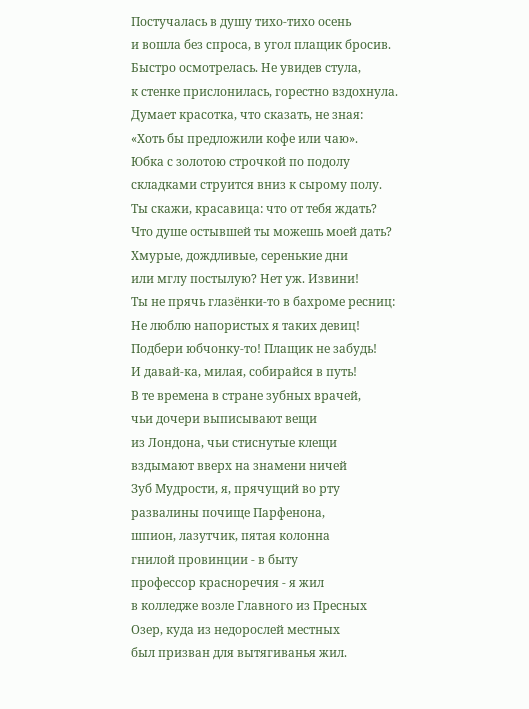Постучалась в душу тихо-тихо осень
и вошла без спроса, в угол плащик бросив.
Быстро осмотрелась. Не увидев стула,
к стенке прислонилась, горестно вздохнула.
Думает красотка, что сказать, не зная:
«Хоть бы предложили кофе или чаю».
Юбка с золотою строчкой по подолу
складками струится вниз к сырому полу.
Ты скажи, красавица: что от тебя ждать?
Что душе остывшей ты можешь моей дать?
Хмурые, дождливые, серенькие дни
или мглу постылую? Нет уж. Извини!
Ты не прячь глазёнки-то в бахроме ресниц:
Не люблю напористых я таких девиц!
Подбери юбчонку-то! Плащик не забудь!
И давай-ка, милая, собирайся в путь!
В те времена в стране зубных врачей,
чьи дочери выписывают вещи
из Лондона, чьи стиснутые клещи
вздымают вверх на знамени ничей
Зуб Мудрости, я, прячущий во рту
развалины почище Парфенона,
шпион, лазутчик, пятая колонна
гнилой провинции - в быту
профессор красноречия - я жил
в колледже возле Главного из Пресных
Озер, куда из недорослей местных
был призван для вытягиванья жил.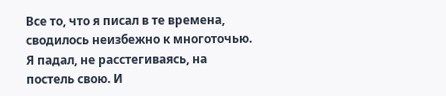Все то, что я писал в те времена,
сводилось неизбежно к многоточью.
Я падал, не расстегиваясь, на
постель свою. И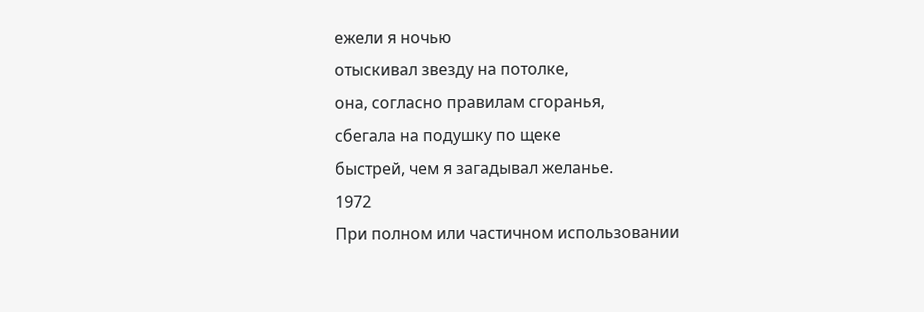ежели я ночью
отыскивал звезду на потолке,
она, согласно правилам сгоранья,
сбегала на подушку по щеке
быстрей, чем я загадывал желанье.
1972
При полном или частичном использовании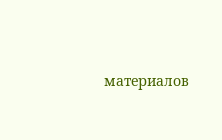материалов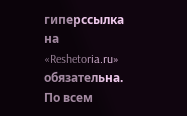гиперссылка на «Reshetoria.ru» обязательна. По всем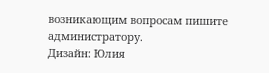возникающим вопросам пишите администратору.
Дизайн: Юлия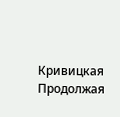Кривицкая
Продолжая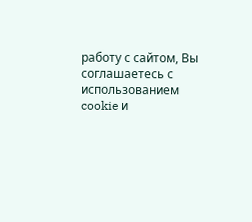работу с сайтом, Вы соглашаетесь с использованием cookie и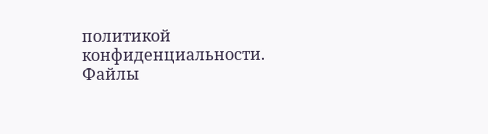политикой конфиденциальности. Файлы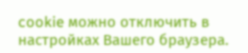cookie можно отключить в настройках Вашего браузера.